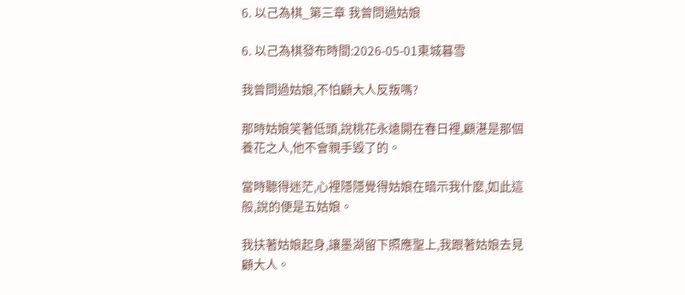6. 以己為棋_第三章 我曾問過姑娘

6. 以己為棋發布時間:2026-05-01東城暮雪

我曾問過姑娘,不怕顧大人反叛嗎?

那時姑娘笑著低頭,說桃花永遠開在春日裡,顧湛是那個養花之人,他不會親手毀了的。

當時聽得迷茫,心裡隱隱覺得姑娘在暗示我什麼,如此這般,說的便是五姑娘。

我扶著姑娘起身,讓墨湖留下照應聖上,我跟著姑娘去見顧大人。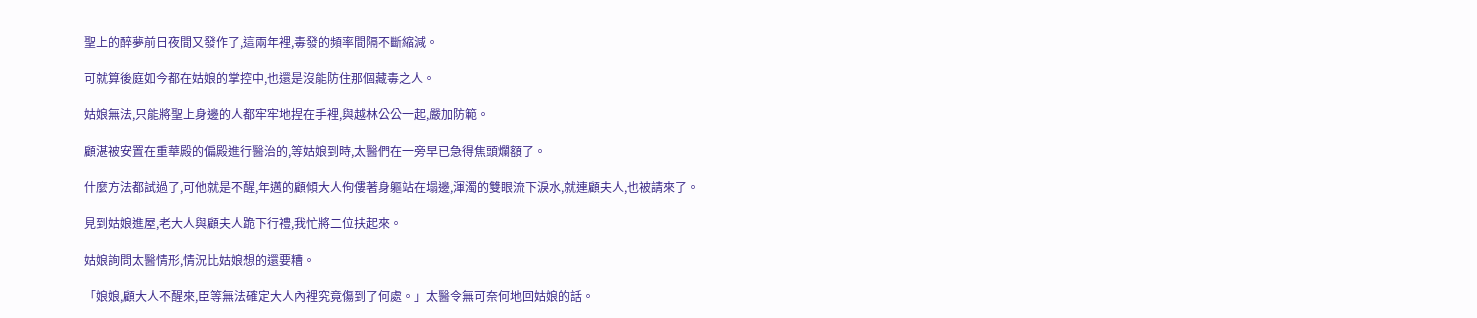聖上的醉夢前日夜間又發作了,這兩年裡,毒發的頻率間隔不斷縮減。

可就算後庭如今都在姑娘的掌控中,也還是沒能防住那個藏毒之人。

姑娘無法,只能將聖上身邊的人都牢牢地捏在手裡,與越林公公一起,嚴加防範。

顧湛被安置在重華殿的偏殿進行醫治的,等姑娘到時,太醫們在一旁早已急得焦頭爛額了。

什麼方法都試過了,可他就是不醒,年邁的顧傾大人佝僂著身軀站在塌邊,渾濁的雙眼流下淚水,就連顧夫人,也被請來了。

見到姑娘進屋,老大人與顧夫人跪下行禮,我忙將二位扶起來。

姑娘詢問太醫情形,情況比姑娘想的還要糟。

「娘娘,顧大人不醒來,臣等無法確定大人內裡究竟傷到了何處。」太醫令無可奈何地回姑娘的話。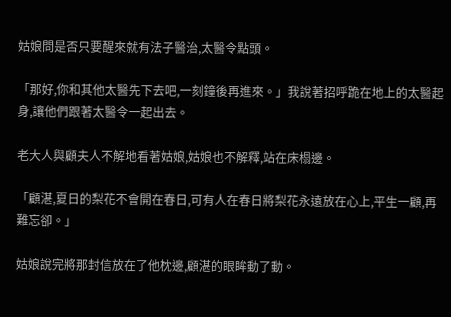姑娘問是否只要醒來就有法子醫治,太醫令點頭。

「那好,你和其他太醫先下去吧,一刻鐘後再進來。」我說著招呼跪在地上的太醫起身,讓他們跟著太醫令一起出去。

老大人與顧夫人不解地看著姑娘,姑娘也不解釋,站在床榻邊。

「顧湛,夏日的梨花不會開在春日,可有人在春日將梨花永遠放在心上,平生一顧,再難忘卻。」

姑娘說完將那封信放在了他枕邊,顧湛的眼眸動了動。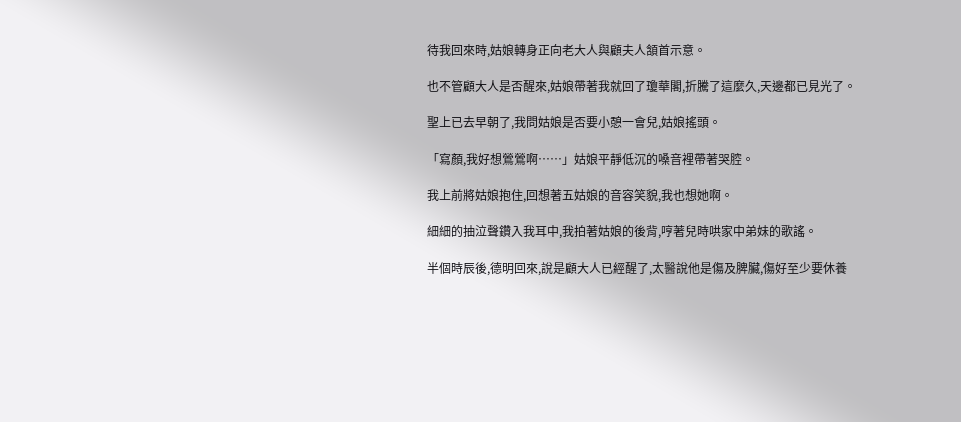待我回來時,姑娘轉身正向老大人與顧夫人頷首示意。

也不管顧大人是否醒來,姑娘帶著我就回了瓊華閣,折騰了這麼久,天邊都已見光了。

聖上已去早朝了,我問姑娘是否要小憩一會兒,姑娘搖頭。

「寫顏,我好想鶯鶯啊……」姑娘平靜低沉的嗓音裡帶著哭腔。

我上前將姑娘抱住,回想著五姑娘的音容笑貌,我也想她啊。

細細的抽泣聲鑽入我耳中,我拍著姑娘的後背,哼著兒時哄家中弟妹的歌謠。

半個時辰後,德明回來,說是顧大人已經醒了,太醫說他是傷及脾臟,傷好至少要休養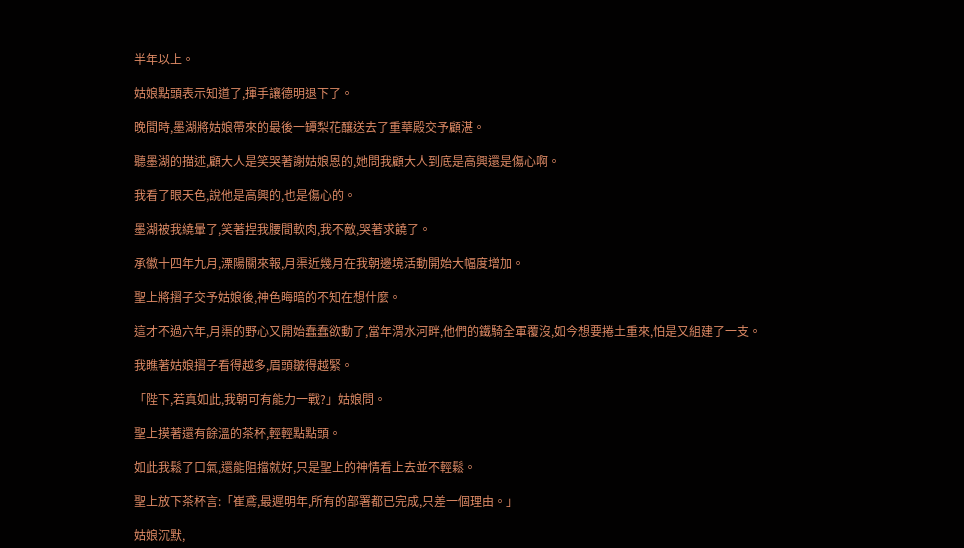半年以上。

姑娘點頭表示知道了,揮手讓德明退下了。

晚間時,墨湖將姑娘帶來的最後一罈梨花釀送去了重華殿交予顧湛。

聽墨湖的描述,顧大人是笑哭著謝姑娘恩的,她問我顧大人到底是高興還是傷心啊。

我看了眼天色,說他是高興的,也是傷心的。

墨湖被我繞暈了,笑著捏我腰間軟肉,我不敵,哭著求饒了。

承徽十四年九月,溧陽關來報,月渠近幾月在我朝邊境活動開始大幅度增加。

聖上將摺子交予姑娘後,神色晦暗的不知在想什麼。

這才不過六年,月渠的野心又開始蠢蠢欲動了,當年渭水河畔,他們的鐵騎全軍覆沒,如今想要捲土重來,怕是又組建了一支。

我瞧著姑娘摺子看得越多,眉頭皺得越緊。

「陛下,若真如此,我朝可有能力一戰?」姑娘問。

聖上摸著還有餘溫的茶杯,輕輕點點頭。

如此我鬆了口氣,還能阻擋就好,只是聖上的神情看上去並不輕鬆。

聖上放下茶杯言:「崔鳶,最遲明年,所有的部署都已完成,只差一個理由。」

姑娘沉默,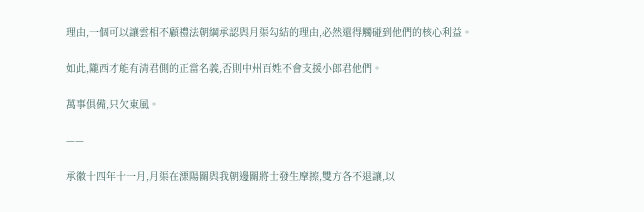理由,一個可以讓雲相不顧禮法朝綱承認與月渠勾結的理由,必然還得觸碰到他們的核心利益。

如此,隴西才能有清君側的正當名義,否則中州百姓不會支援小郎君他們。

萬事俱備,只欠東風。

——

承徽十四年十一月,月渠在溧陽關與我朝邊關將士發生摩擦,雙方各不退讓,以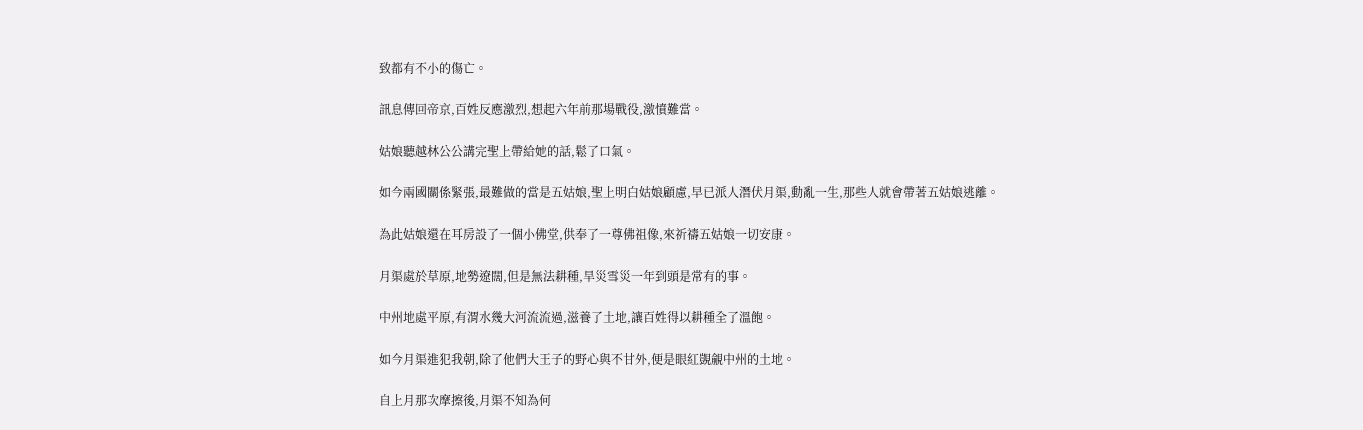致都有不小的傷亡。

訊息傳回帝京,百姓反應激烈,想起六年前那場戰役,激憤難當。

姑娘聽越林公公講完聖上帶給她的話,鬆了口氣。

如今兩國關係緊張,最難做的當是五姑娘,聖上明白姑娘顧慮,早已派人潛伏月渠,動亂一生,那些人就會帶著五姑娘逃離。

為此姑娘還在耳房設了一個小佛堂,供奉了一尊佛祖像,來祈禱五姑娘一切安康。

月渠處於草原,地勢遼闊,但是無法耕種,旱災雪災一年到頭是常有的事。

中州地處平原,有渭水幾大河流流過,滋養了土地,讓百姓得以耕種全了溫飽。

如今月渠進犯我朝,除了他們大王子的野心與不甘外,便是眼紅覬覦中州的土地。

自上月那次摩擦後,月渠不知為何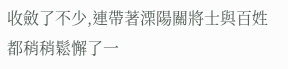收斂了不少,連帶著溧陽關將士與百姓都稍稍鬆懈了一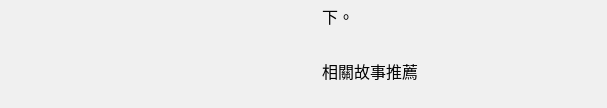下。

相關故事推薦